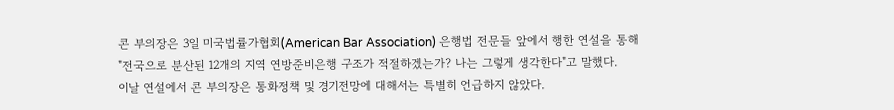콘 부의장은 3일 미국법률가협회(American Bar Association) 은행법 전문들 앞에서 행한 연설을 통해 "전국으로 분산된 12개의 지역 연방준비은행 구조가 적절하겠는가? 나는 그렇게 생각한다"고 말했다.
이날 연설에서 콘 부의장은 통화정책 및 경기전망에 대해서는 특별히 언급하지 않았다.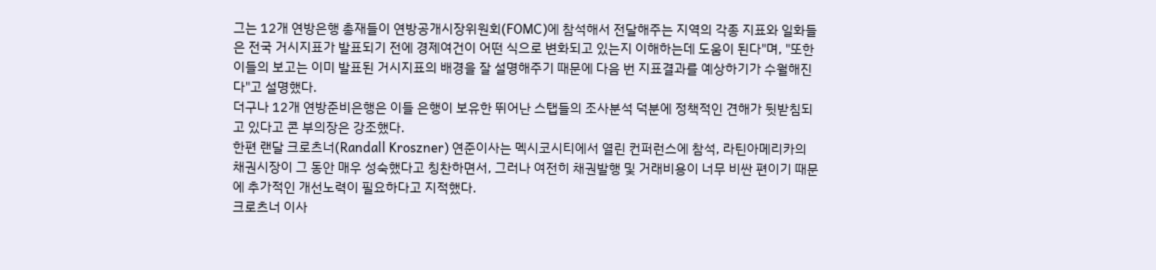그는 12개 연방은행 총재들이 연방공개시장위원회(FOMC)에 참석해서 전달해주는 지역의 각종 지표와 일화들은 전국 거시지표가 발표되기 전에 경제여건이 어떤 식으로 변화되고 있는지 이해하는데 도움이 된다"며, "또한 이들의 보고는 이미 발표된 거시지표의 배경을 잘 설명해주기 때문에 다음 번 지표결과를 예상하기가 수월해진다"고 설명했다.
더구나 12개 연방준비은행은 이들 은행이 보유한 뛰어난 스탭들의 조사분석 덕분에 정책적인 견해가 뒷받침되고 있다고 콘 부의장은 강조했다.
한편 랜달 크로츠너(Randall Kroszner) 연준이사는 멕시코시티에서 열린 컨퍼런스에 참석, 라틴아메리카의 채권시장이 그 동안 매우 성숙했다고 칭찬하면서, 그러나 여전히 채권발행 및 거래비용이 너무 비싼 편이기 때문에 추가적인 개선노력이 필요하다고 지적했다.
크로츠너 이사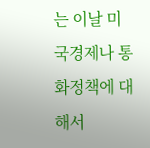는 이날 미국경제나 통화정책에 대해서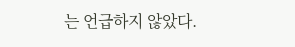는 언급하지 않았다.